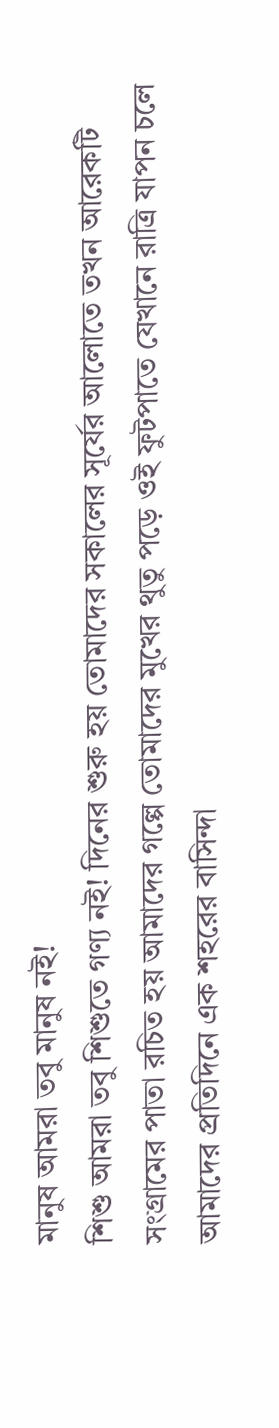মানুষ আমরা তবু মানুষ নই!
শিশু আমরা তবু শিশুতে গণ্য নই! দিনের শুরু হয় তোমাদের সকালের সূর্যের আলোতে তখন আরেকটি সংগ্রামের পাতা রচিত হয় আমাদের গল্পে তোমাদের মুখের থুতু পড়ে ওই ফুটপাতে যেখানে রাত্রি যাপন চলে আমাদের প্রতিদিনে এক শহরের বাসিন্দা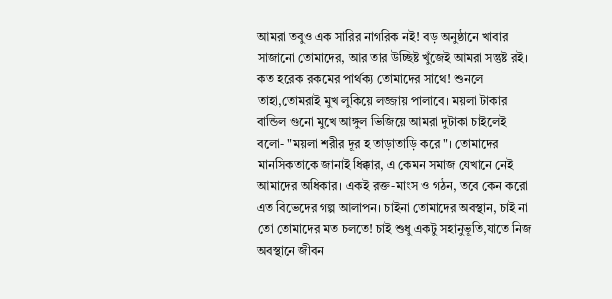আমরা তবুও এক সারির নাগরিক নই! বড় অনুষ্ঠানে খাবার সাজানো তোমাদের, আর তার উচ্ছিষ্ট খুঁজেই আমরা সন্তুষ্ট রই। কত হরেক রকমের পার্থক্য তোমাদের সাথে! শুনলে তাহা,তোমরাই মুখ লুকিয়ে লজ্জায় পালাবে। ময়লা টাকার বান্ডিল গুনো মুখে আঙ্গুল ভিজিয়ে আমরা দুটাকা চাইলেই বলো- "ময়লা শরীর দূর হ তাড়াতাড়ি করে"। তোমাদের মানসিকতাকে জানাই ধিক্কার, এ কেমন সমাজ যেখানে নেই আমাদের অধিকার। একই রক্ত-মাংস ও গঠন, তবে কেন করো এত বিভেদের গল্প আলাপন। চাইনা তোমাদের অবস্থান, চাই না তো তোমাদের মত চলতে! চাই শুধু একটু সহানুভূতি,যাতে নিজ অবস্থানে জীবন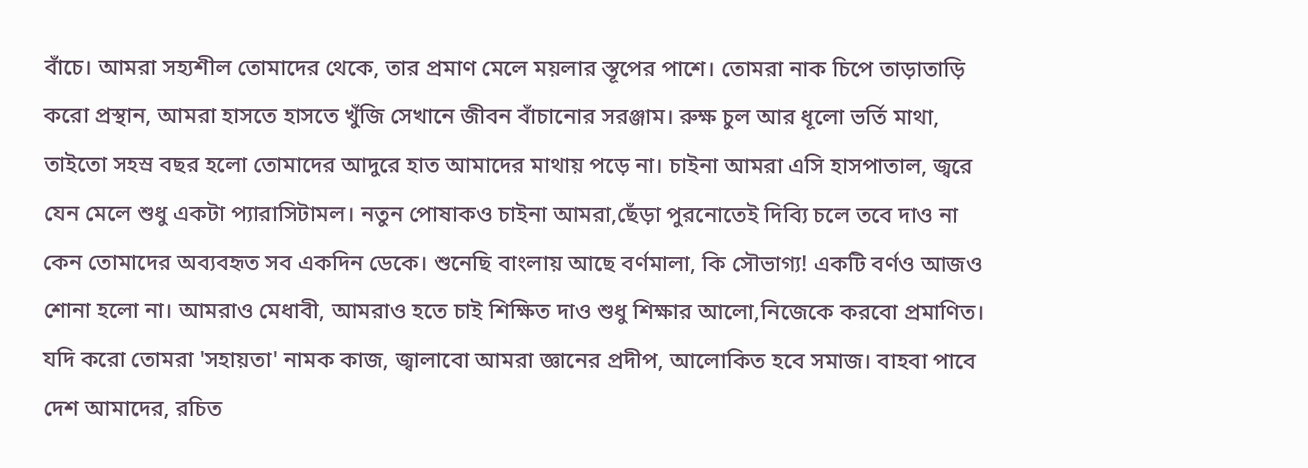বাঁচে। আমরা সহ্যশীল তোমাদের থেকে, তার প্রমাণ মেলে ময়লার স্তূপের পাশে। তোমরা নাক চিপে তাড়াতাড়ি করো প্রস্থান, আমরা হাসতে হাসতে খুঁজি সেখানে জীবন বাঁচানোর সরঞ্জাম। রুক্ষ চুল আর ধূলো ভর্তি মাথা, তাইতো সহস্র বছর হলো তোমাদের আদুরে হাত আমাদের মাথায় পড়ে না। চাইনা আমরা এসি হাসপাতাল, জ্বরে যেন মেলে শুধু একটা প্যারাসিটামল। নতুন পোষাকও চাইনা আমরা,ছেঁড়া পুরনোতেই দিব্যি চলে তবে দাও না কেন তোমাদের অব্যবহৃত সব একদিন ডেকে। শুনেছি বাংলায় আছে বর্ণমালা, কি সৌভাগ্য! একটি বর্ণও আজও শোনা হলো না। আমরাও মেধাবী, আমরাও হতে চাই শিক্ষিত দাও শুধু শিক্ষার আলো,নিজেকে করবো প্রমাণিত। যদি করো তোমরা 'সহায়তা' নামক কাজ, জ্বালাবো আমরা জ্ঞানের প্রদীপ, আলোকিত হবে সমাজ। বাহবা পাবে দেশ আমাদের, রচিত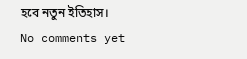হবে নতুন ইতিহাস।
No comments yet